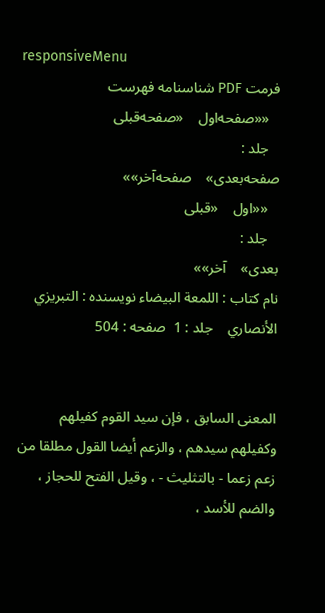responsiveMenu
فرمت PDF شناسنامه فهرست
   ««صفحه‌اول    «صفحه‌قبلی
   جلد :
صفحه‌بعدی»    صفحه‌آخر»»
   ««اول    «قبلی
   جلد :
بعدی»    آخر»»
نام کتاب : اللمعة البيضاء نویسنده : التبريزي الأنصاري    جلد : 1  صفحه : 504


المعنى السابق ، فإن سيد القوم كفيلهم وكفيلهم سيدهم ، والزعم أيضا القول مطلقا من زعم زعما - بالتثليث - ، وقيل الفتح للحجاز ، والضم للأسد ،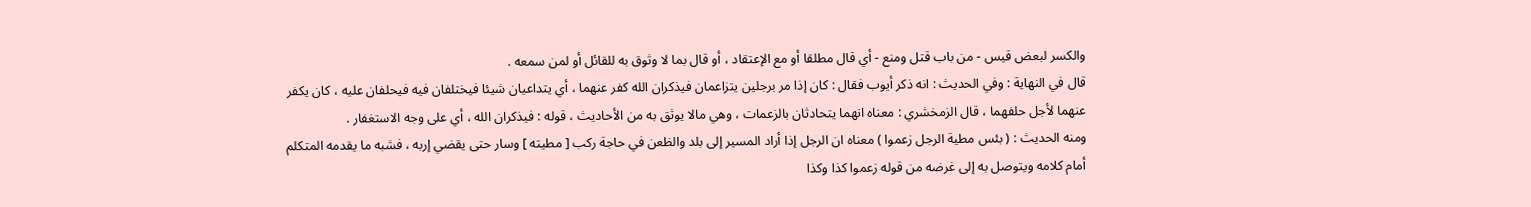والكسر لبعض قيس - من باب قتل ومنع - أي قال مطلقا أو مع الإعتقاد ، أو قال بما لا وثوق به للقائل أو لمن سمعه .
قال في النهاية : وفي الحديث : انه ذكر أيوب فقال : كان إذا مر برجلين يتزاعمان فيذكران الله كفر عنهما ، أي يتداعيان شيئا فيختلفان فيه فيحلفان عليه ، كان يكفر عنهما لأجل حلفهما ، قال الزمخشري : معناه انهما يتحادثان بالزعمات ، وهي مالا يوثق به من الأحاديث ، قوله : فيذكران الله ، أي على وجه الاستغفار .
ومنه الحديث : ( بئس مطية الرجل زعموا ) معناه ان الرجل إذا أراد المسير إلى بلد والظعن في حاجة ركب [ مطيته ] وسار حتى يقضي إربه ، فشبه ما يقدمه المتكلم أمام كلامه ويتوصل به إلى غرضه من قوله زعموا كذا وكذا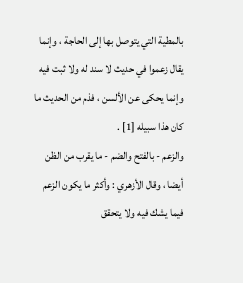بالمطية التي يتوصل بها إلى الحاجة ، وإنما يقال زعموا في حديث لا سند له ولا ثبت فيه وإنما يحكى عن الألسن ، فذم من الحديث ما كان هذا سبيله [1] .
والزعم - بالفتح والضم - ما يقرب من الظن أيضا ، وقال الأزهري : وأكثر ما يكون الزعم فيما يشك فيه ولا يتحقق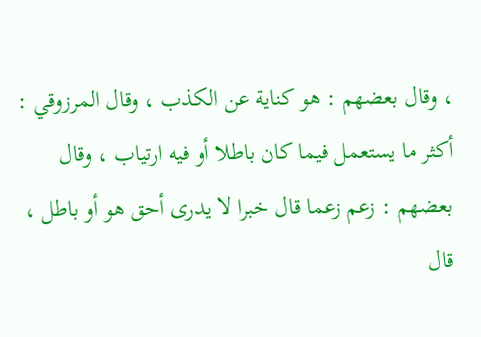، وقال بعضهم : هو كناية عن الكذب ، وقال المرزوقي : أكثر ما يستعمل فيما كان باطلا أو فيه ارتياب ، وقال بعضهم : زعم زعما قال خبرا لا يدرى أحق هو أو باطل ، قال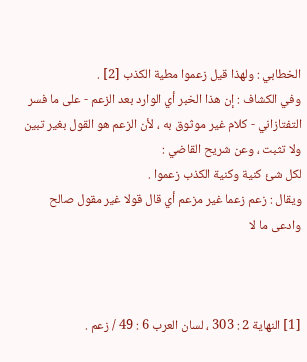الخطابي : ولهذا قيل زعموا مطية الكذب [2] .
وفي الكشاف : إن هذا الخبر أي الوارد بعد الزعم - على ما فسر التفتازاني - كلام غير موثوق به ، لأن الزعم هو القول بغير تبين ولا تثبت ، وعن شريح القاضي :
لكل شئ كنية وكنية الكذب زعموا .
ويقال : زعم زعما غير مزعم أي قال قولا غير مقول صالح وادعى ما لا



[1] النهاية 2 : 303 ، لسان العرب 6 : 49 / زعم .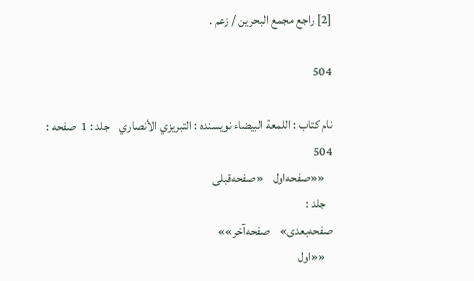[2] راجع مجمع البحرين / زعم .

504

نام کتاب : اللمعة البيضاء نویسنده : التبريزي الأنصاري    جلد : 1  صفحه : 504
   ««صفحه‌اول    «صفحه‌قبلی
   جلد :
صفحه‌بعدی»    صفحه‌آخر»»
   ««اول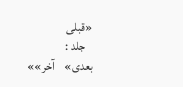«قبلی
   جلد :
بعدی»    آخر»»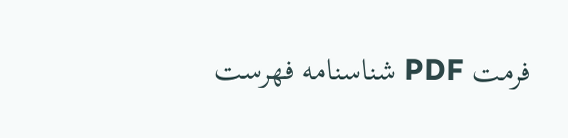فرمت PDF شناسنامه فهرست